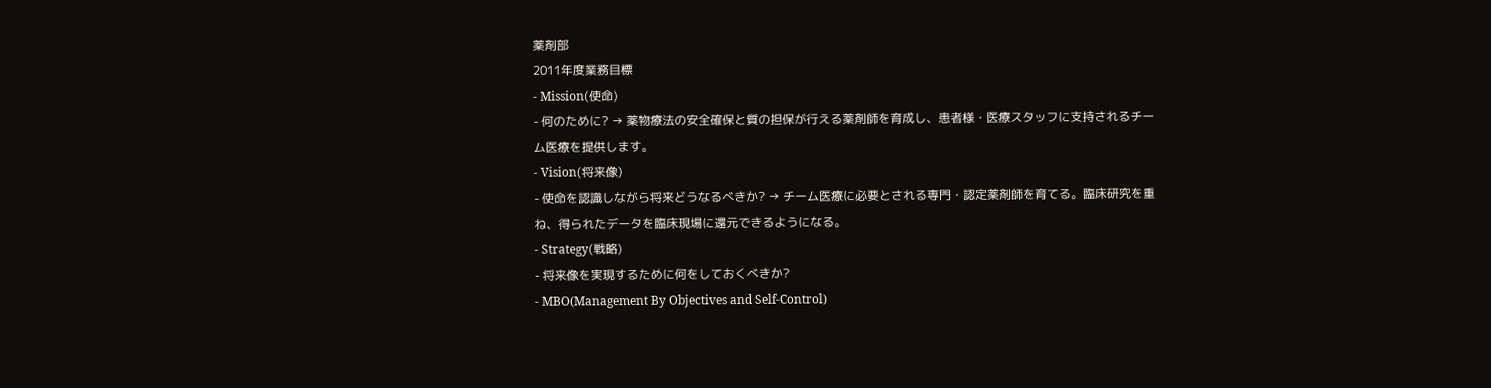薬剤部
2011年度業務目標
- Mission(使命)
- 何のために? → 薬物療法の安全確保と質の担保が行える薬剤師を育成し、患者様・医療スタッフに支持されるチーム医療を提供します。
- Vision(将来像)
- 使命を認識しながら将来どうなるべきか? → チーム医療に必要とされる専門・認定薬剤師を育てる。臨床研究を重ね、得られたデータを臨床現場に還元できるようになる。
- Strategy(戦略)
- 将来像を実現するために何をしておくべきか?
- MBO(Management By Objectives and Self‐Control)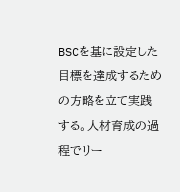BSCを基に設定した目標を達成するための方略を立て実践する。人材育成の過程でリー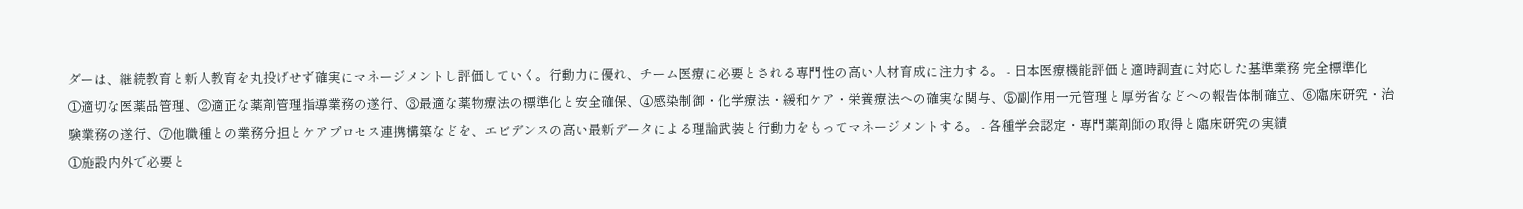ダーは、継続教育と新人教育を丸投げせず確実にマネージメントし評価していく。行動力に優れ、チーム医療に必要とされる専門性の高い人材育成に注力する。 - 日本医療機能評価と適時調査に対応した基準業務 完全標準化
①適切な医薬品管理、②適正な薬剤管理指導業務の遂行、③最適な薬物療法の標準化と安全確保、④感染制御・化学療法・緩和ケア・栄養療法への確実な関与、⑤副作用一元管理と厚労省などへの報告体制確立、⑥臨床研究・治験業務の遂行、⑦他職種との業務分担とケアプロセス連携構築などを、エビデンスの高い最新データによる理論武装と行動力をもってマネージメントする。 - 各種学会認定・専門薬剤師の取得と臨床研究の実績
①施設内外で必要と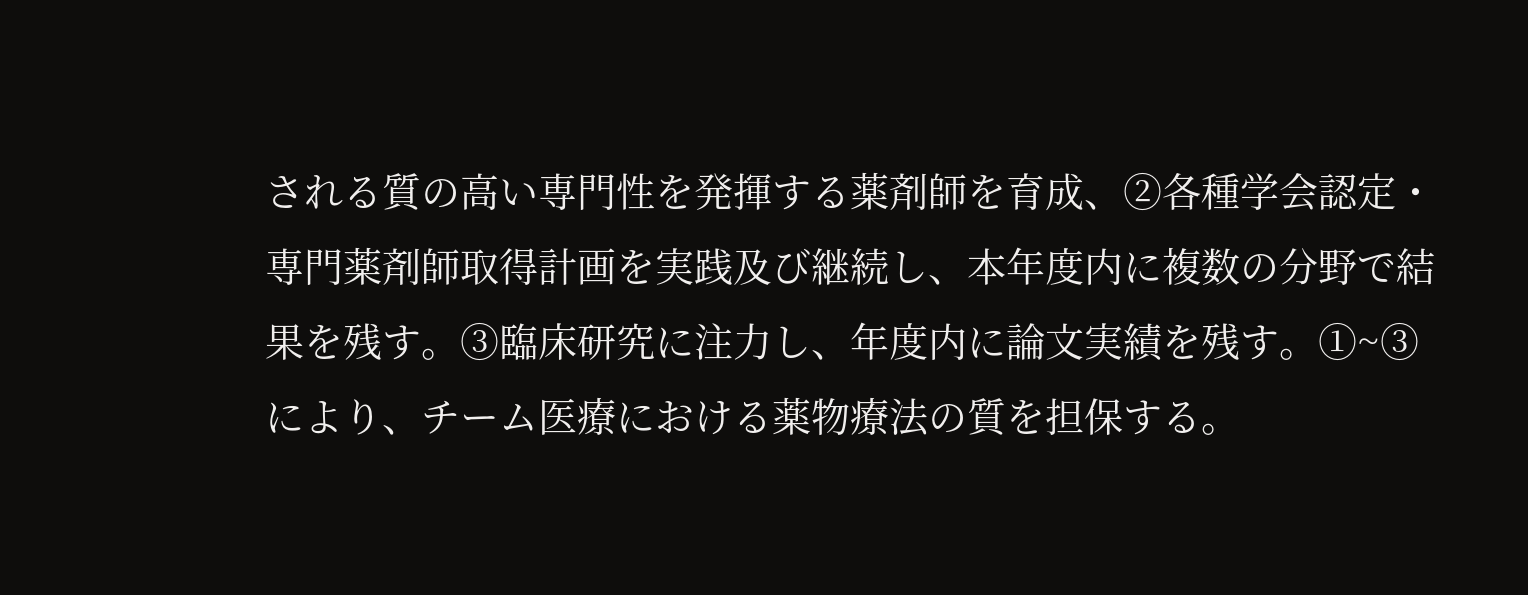される質の高い専門性を発揮する薬剤師を育成、②各種学会認定・専門薬剤師取得計画を実践及び継続し、本年度内に複数の分野で結果を残す。③臨床研究に注力し、年度内に論文実績を残す。①~③により、チーム医療における薬物療法の質を担保する。